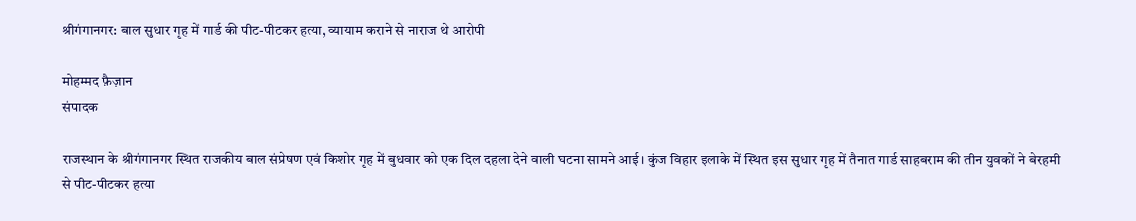श्रीगंगानगर: बाल सुधार गृह में गार्ड की पीट-पीटकर हत्या, व्यायाम कराने से नाराज थे आरोपी

मोहम्मद फ़ैज़ान
संपादक

राजस्थान के श्रीगंगानगर स्थित राजकीय बाल संप्रेषण एवं किशोर गृह में बुधवार को एक दिल दहला देने वाली घटना सामने आई। कुंज विहार इलाके में स्थित इस सुधार गृह में तैनात गार्ड साहबराम की तीन युवकों ने बेरहमी से पीट-पीटकर हत्या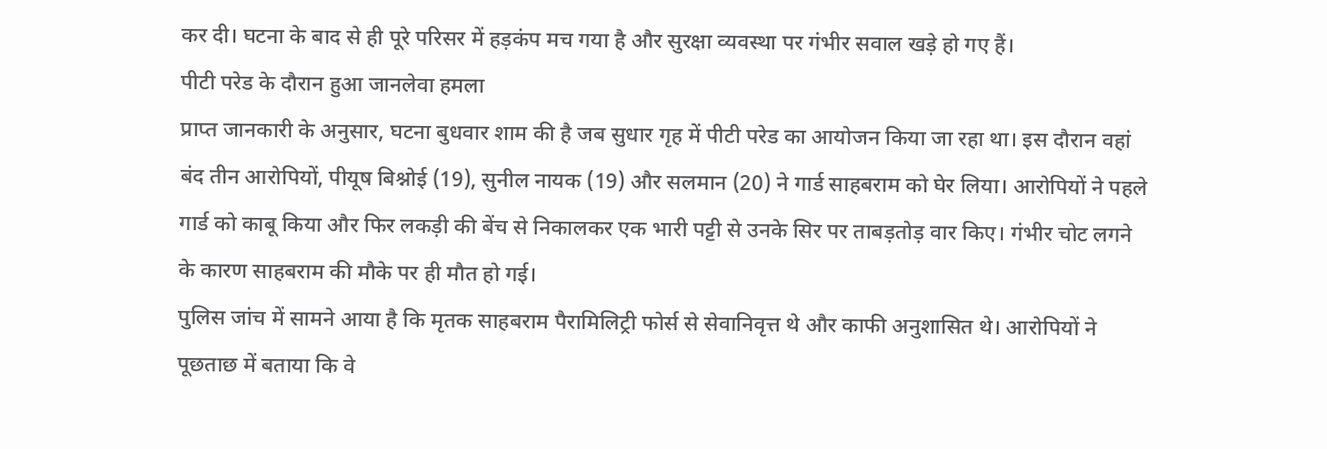कर दी। घटना के बाद से ही पूरे परिसर में हड़कंप मच गया है और सुरक्षा व्यवस्था पर गंभीर सवाल खड़े हो गए हैं।
पीटी परेड के दौरान हुआ जानलेवा हमला
प्राप्त जानकारी के अनुसार, घटना बुधवार शाम की है जब सुधार गृह में पीटी परेड का आयोजन किया जा रहा था। इस दौरान वहां बंद तीन आरोपियों, पीयूष बिश्नोई (19), सुनील नायक (19) और सलमान (20) ने गार्ड साहबराम को घेर लिया। आरोपियों ने पहले गार्ड को काबू किया और फिर लकड़ी की बेंच से निकालकर एक भारी पट्टी से उनके सिर पर ताबड़तोड़ वार किए। गंभीर चोट लगने के कारण साहबराम की मौके पर ही मौत हो गई।
पुलिस जांच में सामने आया है कि मृतक साहबराम पैरामिलिट्री फोर्स से सेवानिवृत्त थे और काफी अनुशासित थे। आरोपियों ने पूछताछ में बताया कि वे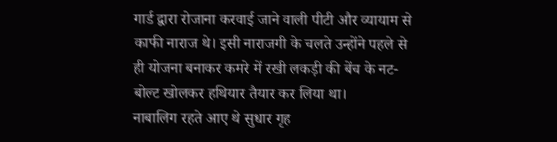गार्ड द्वारा रोजाना करवाई जाने वाली पीटी और व्यायाम से काफी नाराज थे। इसी नाराजगी के चलते उन्होंने पहले से ही योजना बनाकर कमरे में रखी लकड़ी की बेंच के नट-बोल्ट खोलकर हथियार तैयार कर लिया था।
नाबालिग रहते आए थे सुधार गृह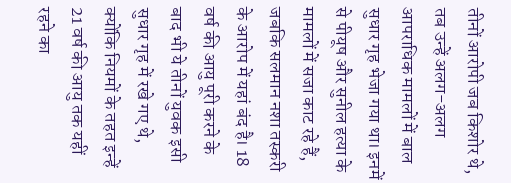तीनों आरोपी जब किशोर थे, तब उन्हें अलग-अलग आपराधिक मामलों में बाल सुधार गृह भेजा गया था। इनमें से पीयूष और सुनील हत्या के मामलों में सजा काट रहे हैं, जबकि सलमान नशा तस्करी के आरोप में यहां बंद है। 18 वर्ष की आयु पूरी करने के बाद भी ये तीनों युवक इसी सुधार गृह में रखे गए थे, क्योंकि नियमों के तहत इन्हें 21 वर्ष की आयु तक यहीं रहने का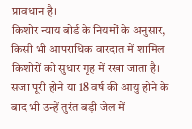प्रावधान है।
किशोर न्याय बोर्ड के नियमों के अनुसार, किसी भी आपराधिक वारदात में शामिल किशोरों को सुधार गृह में रखा जाता है। सजा पूरी होने या 18 वर्ष की आयु होने के बाद भी उन्हें तुरंत बड़ी जेल में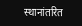स्थानांतरित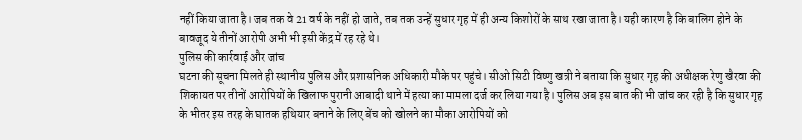नहीं किया जाता है। जब तक वे 21 वर्ष के नहीं हो जाते, तब तक उन्हें सुधार गृह में ही अन्य किशोरों के साथ रखा जाता है। यही कारण है कि बालिग होने के बावजूद ये तीनों आरोपी अभी भी इसी केंद्र में रह रहे थे।
पुलिस की कार्रवाई और जांच
घटना की सूचना मिलते ही स्थानीय पुलिस और प्रशासनिक अधिकारी मौके पर पहुंचे। सीओ सिटी विष्णु खत्री ने बताया कि सुधार गृह की अधीक्षक रेणु खैरवा की शिकायत पर तीनों आरोपियों के खिलाफ पुरानी आबादी थाने में हत्या का मामला दर्ज कर लिया गया है। पुलिस अब इस बात की भी जांच कर रही है कि सुधार गृह के भीतर इस तरह के घातक हथियार बनाने के लिए बेंच को खोलने का मौका आरोपियों को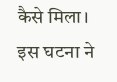कैसे मिला।
इस घटना ने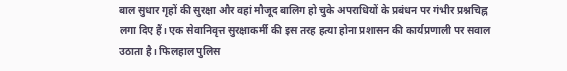बाल सुधार गृहों की सुरक्षा और वहां मौजूद बालिग हो चुके अपराधियों के प्रबंधन पर गंभीर प्रश्नचिह्न लगा दिए हैं। एक सेवानिवृत्त सुरक्षाकर्मी की इस तरह हत्या होना प्रशासन की कार्यप्रणाली पर सवाल उठाता है। फिलहाल पुलिस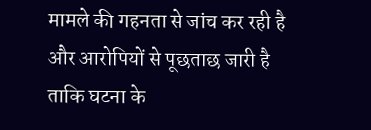मामले की गहनता से जांच कर रही है और आरोपियों से पूछताछ जारी है ताकि घटना के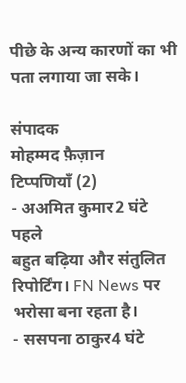पीछे के अन्य कारणों का भी पता लगाया जा सके।

संपादक
मोहम्मद फ़ैज़ान
टिप्पणियाँ (2)
- अअमित कुमार2 घंटे पहले
बहुत बढ़िया और संतुलित रिपोर्टिंग। FN News पर भरोसा बना रहता है।
- ससपना ठाकुर4 घंटे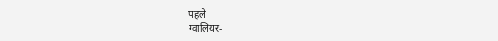पहले
ग्वालियर-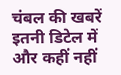चंबल की खबरें इतनी डिटेल में और कहीं नहीं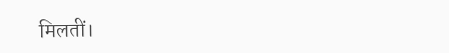मिलतीं।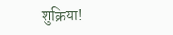शुक्रिया!